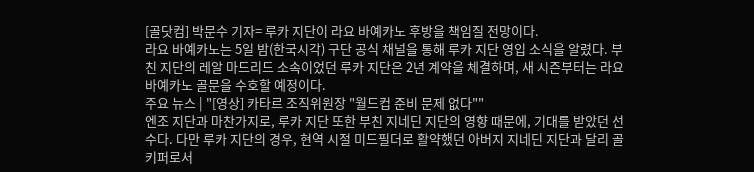[골닷컴] 박문수 기자= 루카 지단이 라요 바예카노 후방을 책임질 전망이다.
라요 바예카노는 5일 밤(한국시각) 구단 공식 채널을 통해 루카 지단 영입 소식을 알렸다. 부친 지단의 레알 마드리드 소속이었던 루카 지단은 2년 계약을 체결하며, 새 시즌부터는 라요 바예카노 골문을 수호할 예정이다.
주요 뉴스 | "[영상] 카타르 조직위원장 "월드컵 준비 문제 없다""
엔조 지단과 마찬가지로, 루카 지단 또한 부친 지네딘 지단의 영향 때문에, 기대를 받았던 선수다. 다만 루카 지단의 경우, 현역 시절 미드필더로 활약했던 아버지 지네딘 지단과 달리 골키퍼로서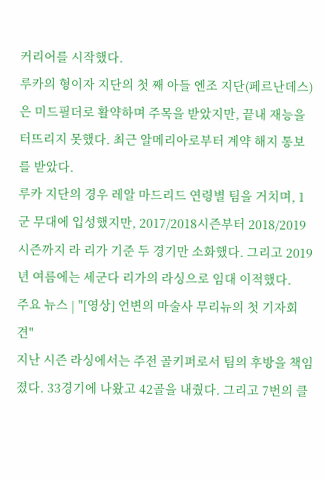커리어를 시작했다.
루카의 형이자 지단의 첫 째 아들 엔조 지단(페르난데스)은 미드필더로 활약하며 주목을 받았지만, 끝내 재능을 터뜨리지 못했다. 최근 알메리아로부터 계약 해지 통보를 받았다.
루카 지단의 경우 레알 마드리드 연령별 팀을 거치며, 1군 무대에 입성했지만, 2017/2018시즌부터 2018/2019시즌까지 라 리가 기준 두 경기만 소화했다. 그리고 2019년 여름에는 세군다 리가의 라싱으로 임대 이적했다.
주요 뉴스 | "[영상] 언변의 마술사 무리뉴의 첫 기자회견"
지난 시즌 라싱에서는 주전 골키퍼로서 팀의 후방을 책임졌다. 33경기에 나왔고 42골을 내줬다. 그리고 7번의 클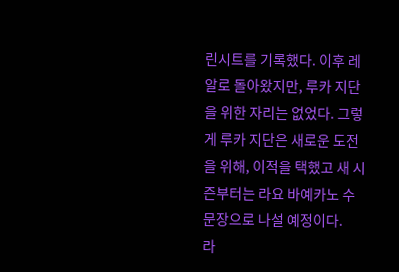린시트를 기록했다. 이후 레알로 돌아왔지만, 루카 지단을 위한 자리는 없었다. 그렇게 루카 지단은 새로운 도전을 위해, 이적을 택했고 새 시즌부터는 라요 바예카노 수문장으로 나설 예정이다.
라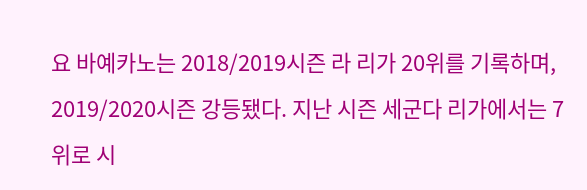요 바예카노는 2018/2019시즌 라 리가 20위를 기록하며, 2019/2020시즌 강등됐다. 지난 시즌 세군다 리가에서는 7위로 시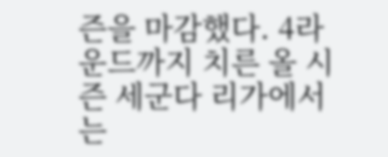즌을 마감했다. 4라운드까지 치른 올 시즌 세군다 리가에서는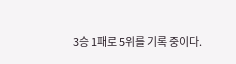3승 1패로 5위를 기록 중이다.